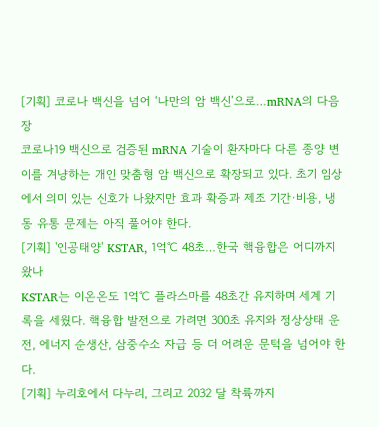[기획] 코로나 백신을 넘어 ‘나만의 암 백신’으로…mRNA의 다음 장
코로나19 백신으로 검증된 mRNA 기술이 환자마다 다른 종양 변이를 겨냥하는 개인 맞춤형 암 백신으로 확장되고 있다. 초기 임상에서 의미 있는 신호가 나왔지만 효과 확증과 제조 기간·비용, 냉동 유통 문제는 아직 풀어야 한다.
[기획] '인공태양' KSTAR, 1억℃ 48초…한국 핵융합은 어디까지 왔나
KSTAR는 이온온도 1억℃ 플라스마를 48초간 유지하며 세계 기록을 세웠다. 핵융합 발전으로 가려면 300초 유지와 정상상태 운전, 에너지 순생산, 삼중수소 자급 등 더 어려운 문턱을 넘어야 한다.
[기획] 누리호에서 다누리, 그리고 2032 달 착륙까지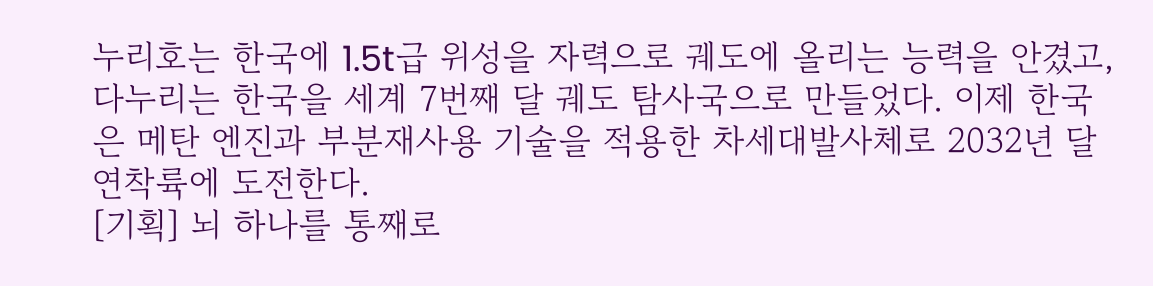누리호는 한국에 1.5t급 위성을 자력으로 궤도에 올리는 능력을 안겼고, 다누리는 한국을 세계 7번째 달 궤도 탐사국으로 만들었다. 이제 한국은 메탄 엔진과 부분재사용 기술을 적용한 차세대발사체로 2032년 달 연착륙에 도전한다.
[기획] 뇌 하나를 통째로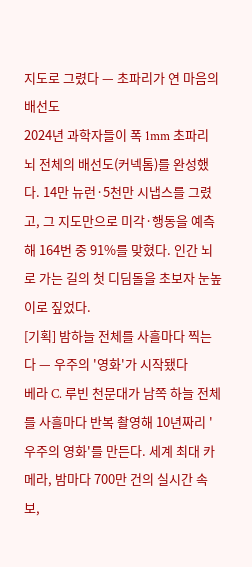지도로 그렸다 — 초파리가 연 마음의 배선도
2024년 과학자들이 폭 1mm 초파리 뇌 전체의 배선도(커넥톰)를 완성했다. 14만 뉴런·5천만 시냅스를 그렸고, 그 지도만으로 미각·행동을 예측해 164번 중 91%를 맞혔다. 인간 뇌로 가는 길의 첫 디딤돌을 초보자 눈높이로 짚었다.
[기획] 밤하늘 전체를 사흘마다 찍는다 — 우주의 '영화'가 시작됐다
베라 C. 루빈 천문대가 남쪽 하늘 전체를 사흘마다 반복 촬영해 10년짜리 '우주의 영화'를 만든다. 세계 최대 카메라, 밤마다 700만 건의 실시간 속보,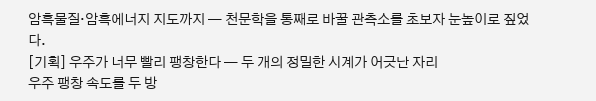암흑물질·암흑에너지 지도까지 — 천문학을 통째로 바꿀 관측소를 초보자 눈높이로 짚었다.
[기획] 우주가 너무 빨리 팽창한다 — 두 개의 정밀한 시계가 어긋난 자리
우주 팽창 속도를 두 방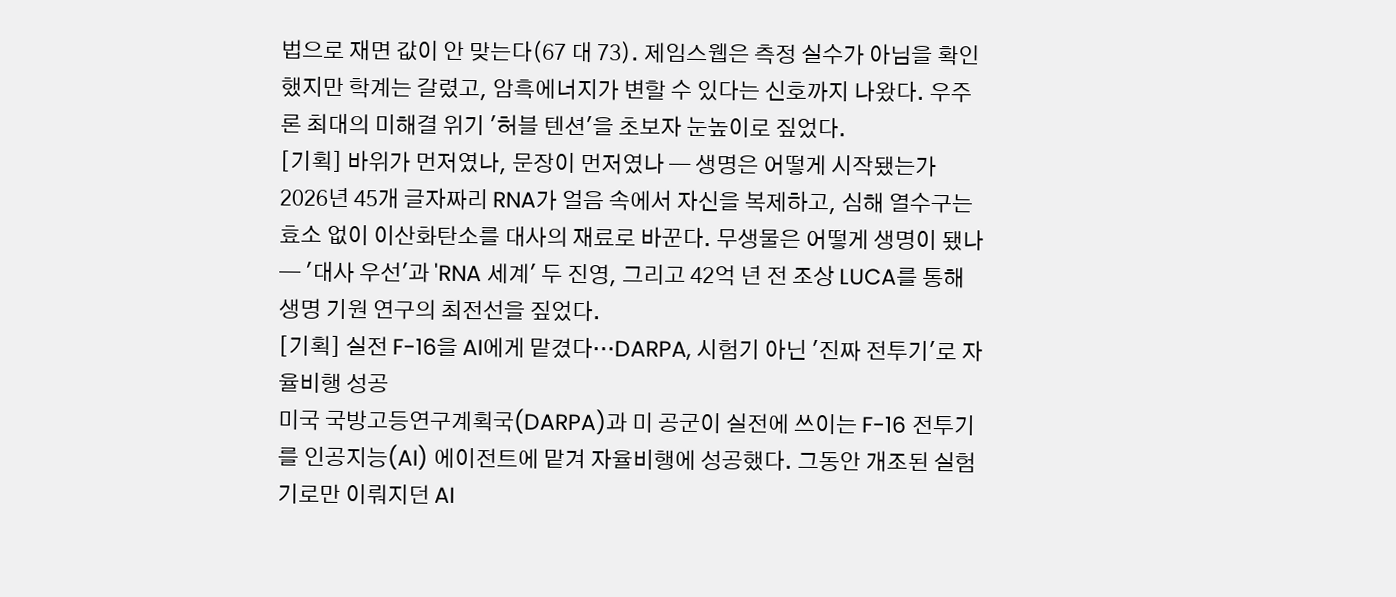법으로 재면 값이 안 맞는다(67 대 73). 제임스웹은 측정 실수가 아님을 확인했지만 학계는 갈렸고, 암흑에너지가 변할 수 있다는 신호까지 나왔다. 우주론 최대의 미해결 위기 '허블 텐션'을 초보자 눈높이로 짚었다.
[기획] 바위가 먼저였나, 문장이 먼저였나 — 생명은 어떻게 시작됐는가
2026년 45개 글자짜리 RNA가 얼음 속에서 자신을 복제하고, 심해 열수구는 효소 없이 이산화탄소를 대사의 재료로 바꾼다. 무생물은 어떻게 생명이 됐나 — '대사 우선'과 'RNA 세계' 두 진영, 그리고 42억 년 전 조상 LUCA를 통해 생명 기원 연구의 최전선을 짚었다.
[기획] 실전 F-16을 AI에게 맡겼다…DARPA, 시험기 아닌 '진짜 전투기'로 자율비행 성공
미국 국방고등연구계획국(DARPA)과 미 공군이 실전에 쓰이는 F-16 전투기를 인공지능(AI) 에이전트에 맡겨 자율비행에 성공했다. 그동안 개조된 실험기로만 이뤄지던 AI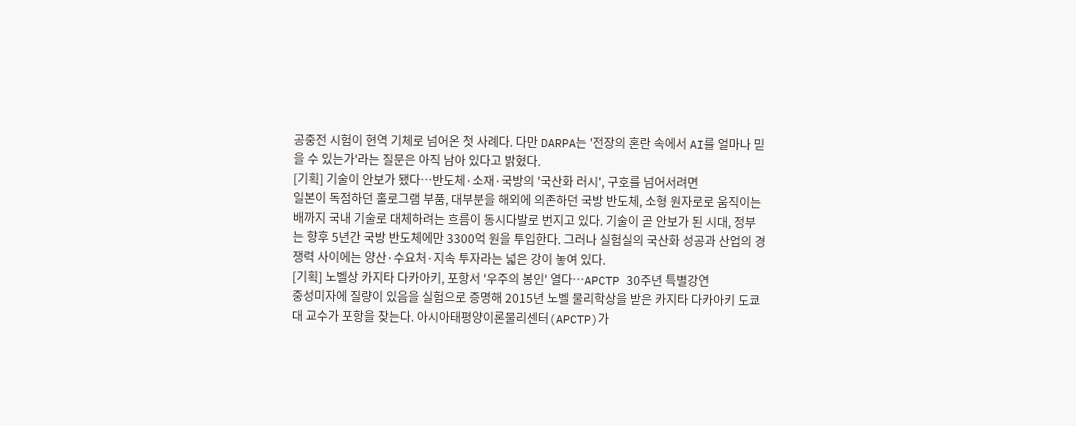공중전 시험이 현역 기체로 넘어온 첫 사례다. 다만 DARPA는 '전장의 혼란 속에서 AI를 얼마나 믿을 수 있는가'라는 질문은 아직 남아 있다고 밝혔다.
[기획] 기술이 안보가 됐다…반도체·소재·국방의 '국산화 러시', 구호를 넘어서려면
일본이 독점하던 홀로그램 부품, 대부분을 해외에 의존하던 국방 반도체, 소형 원자로로 움직이는 배까지 국내 기술로 대체하려는 흐름이 동시다발로 번지고 있다. 기술이 곧 안보가 된 시대, 정부는 향후 5년간 국방 반도체에만 3300억 원을 투입한다. 그러나 실험실의 국산화 성공과 산업의 경쟁력 사이에는 양산·수요처·지속 투자라는 넓은 강이 놓여 있다.
[기획] 노벨상 카지타 다카아키, 포항서 '우주의 봉인' 열다…APCTP 30주년 특별강연
중성미자에 질량이 있음을 실험으로 증명해 2015년 노벨 물리학상을 받은 카지타 다카아키 도쿄대 교수가 포항을 찾는다. 아시아태평양이론물리센터(APCTP)가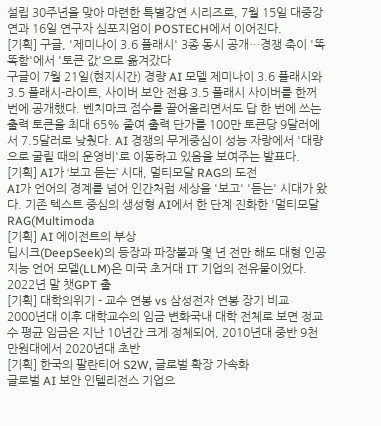설립 30주년을 맞아 마련한 특별강연 시리즈로, 7월 15일 대중강연과 16일 연구자 심포지엄이 POSTECH에서 이어진다.
[기획] 구글, '제미나이 3.6 플래시' 3종 동시 공개…경쟁 축이 '똑똑함'에서 '토큰 값'으로 옮겨갔다
구글이 7월 21일(현지시간) 경량 AI 모델 제미나이 3.6 플래시와 3.5 플래시-라이트, 사이버 보안 전용 3.5 플래시 사이버를 한꺼번에 공개했다. 벤치마크 점수를 끌어올리면서도 답 한 번에 쓰는 출력 토큰을 최대 65% 줄여 출력 단가를 100만 토큰당 9달러에서 7.5달러로 낮췄다. AI 경쟁의 무게중심이 성능 자랑에서 '대량으로 굴릴 때의 운영비'로 이동하고 있음을 보여주는 발표다.
[기획] AI가 ‘보고 듣는’ 시대, 멀티모달 RAG의 도전
AI가 언어의 경계를 넘어 인간처럼 세상을 '보고' '듣는' 시대가 왔다. 기존 텍스트 중심의 생성형 AI에서 한 단계 진화한 '멀티모달 RAG(Multimoda
[기획] AI 에이전트의 부상
딥시크(DeepSeek)의 등장과 파장불과 몇 년 전만 해도 대형 인공지능 언어 모델(LLM)은 미국 초거대 IT 기업의 전유물이었다. 2022년 말 챗GPT 출
[기획] 대학의위기 - 교수 연봉 vs 삼성전자 연봉 장기 비교
2000년대 이후 대학교수의 임금 변화국내 대학 전체로 보면 정교수 평균 임금은 지난 10년간 크게 정체되어, 2010년대 중반 9천만원대에서 2020년대 초반
[기획] 한국의 팔란티어 S2W, 글로벌 확장 가속화
글로벌 AI 보안 인텔리전스 기업으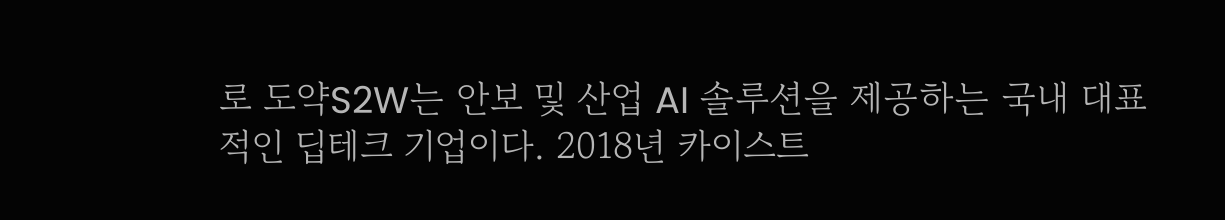로 도약S2W는 안보 및 산업 AI 솔루션을 제공하는 국내 대표적인 딥테크 기업이다. 2018년 카이스트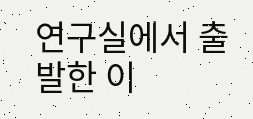연구실에서 출발한 이